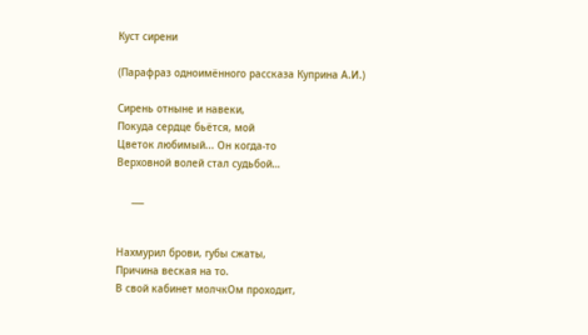Куст сирени

(Парафраз одноимённого рассказа Куприна А.И.)

Сирень отныне и навеки,
Покуда сердце бьётся, мой
Цветок любимый... Он когда-то
Верховной волей стал судьбой…

     ___


Нахмурил брови, губы сжаты,
Причина веская на то.
В свой кабинет молчкОм проходит,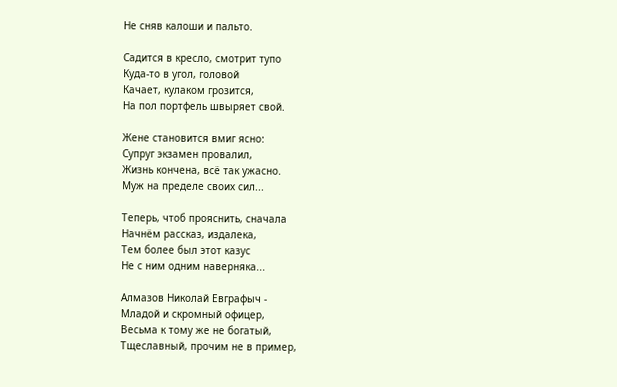Не сняв калоши и пальто.

Садится в кресло, смотрит тупо
Куда-то в угол, головой
Качает, кулаком грозится,
На пол портфель швыряет свой.

Жене становится вмиг ясно:
Супруг экзамен провалил,
Жизнь кончена, всё так ужасно.
Муж на пределе своих сил...

Теперь, чтоб прояснить, сначала
Начнём рассказ, издалека,
Тем более был этот казус
Не с ним одним наверняка...

Алмазов Николай Евграфыч -
Младой и скромный офицер,
Весьма к тому же не богатый,
Тщеславный, прочим не в пример,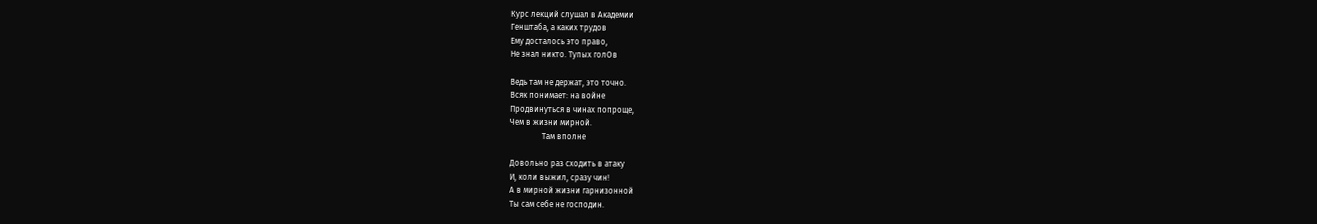Курс лекций слушал в Академии
Генштаба, а каких трудов
Ему досталось это право,
Не знал никто. Тупых голОв

Ведь там не держат, это точно.
Всяк понимает: на войне
Продвинуться в чинах попроще,
Чем в жизни мирной.
                Там вполне

Довольно раз сходить в атаку
И, коли выжил, сразу чин!
А в мирной жизни гарнизонной
Ты сам себе не господин.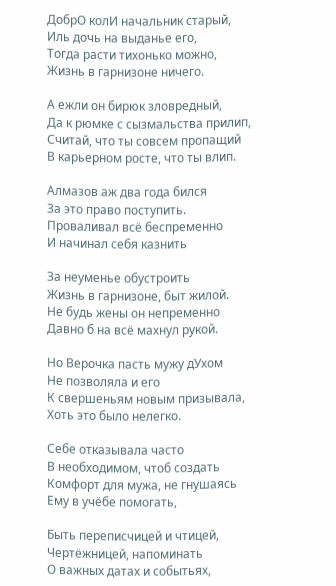ДобрО колИ начальник старый,
Иль дочь на выданье его,
Тогда расти тихонько можно,
Жизнь в гарнизоне ничего.

А ежли он бирюк зловредный,
Да к рюмке с сызмальства прилип,
Считай, что ты совсем пропащий
В карьерном росте, что ты влип.

Алмазов аж два года бился
За это право поступить.
Проваливал всё беспременно
И начинал себя казнить

За неуменье обустроить
Жизнь в гарнизоне, быт жилой.
Не будь жены он непременно
Давно б на всё махнул рукой.

Но Верочка пасть мужу дУхом
Не позволяла и его
К свершеньям новым призывала,
Хоть это было нелегко.

Себе отказывала часто
В необходимом, чтоб создать
Комфорт для мужа, не гнушаясь
Ему в учёбе помогать,

Быть переписчицей и чтицей,
Чертёжницей, напоминать
О важных датах и событьях,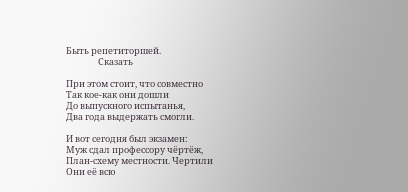Быть репетиторшей.
                Сказать

При этом стоит, что совместно
Так кое-как они дошли
До выпускного испытанья,
Два года выдержать смогли.

И вот сегодня был экзамен:
Муж сдал профессору чёртёж,
План-схему местности. Чертили
Они её всю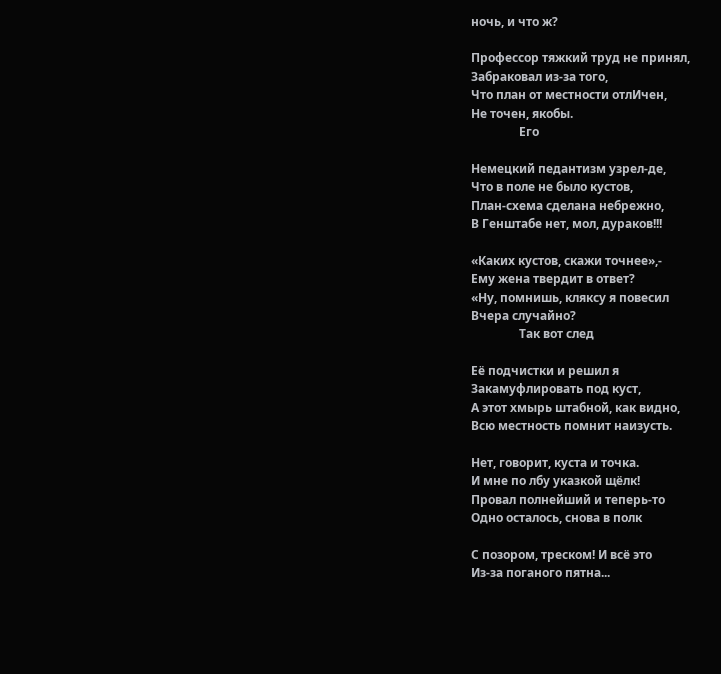ночь, и что ж?

Профессор тяжкий труд не принял,
Забраковал из-за того,
Что план от местности отлИчен,
Не точен, якобы.
                Его

Немецкий педантизм узрел-де,
Что в поле не было кустов,
План-схема сделана небрежно,
В Генштабе нет, мол, дураков!!!

«Каких кустов, скажи точнее»,-
Ему жена твердит в ответ?
«Ну, помнишь, кляксу я повесил
Вчера случайно?
                Так вот след

Её подчистки и решил я
Закамуфлировать под куст,
А этот хмырь штабной, как видно,
Всю местность помнит наизусть.

Нет, говорит, куста и точка.
И мне по лбу указкой щёлк!
Провал полнейший и теперь-то
Одно осталось, снова в полк

С позором, треском! И всё это
Из-за поганого пятна...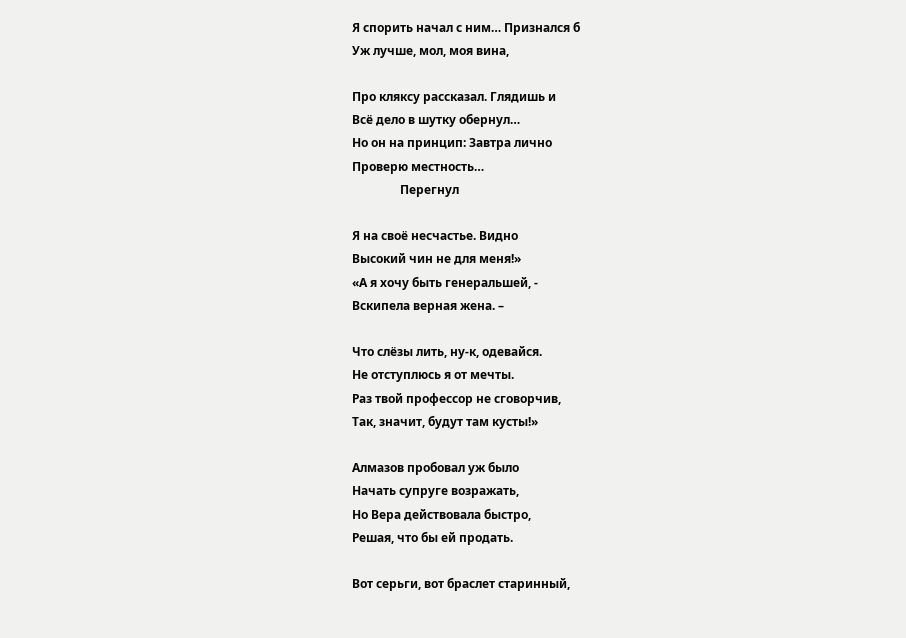Я спорить начал с ним… Признался б
Уж лучше, мол, моя вина,

Про кляксу рассказал. Глядишь и
Всё дело в шутку обернул…
Но он на принцип: Завтра лично
Проверю местность…
                Перегнул

Я на своё несчастье. Видно
Высокий чин не для меня!»
«А я хочу быть генеральшей, -
Вскипела верная жена. –

Что слёзы лить, ну-к, одевайся.
Не отступлюсь я от мечты.
Раз твой профессор не сговорчив,
Так, значит, будут там кусты!»

Алмазов пробовал уж было
Начать супруге возражать,
Но Вера действовала быстро,
Решая, что бы ей продать.

Вот серьги, вот браслет старинный,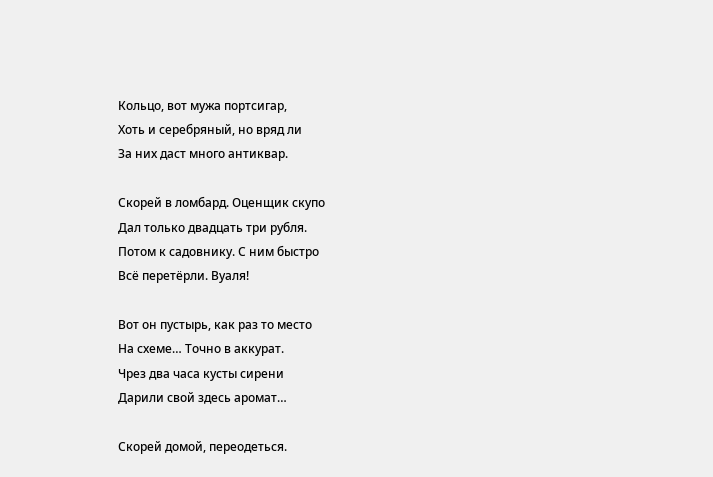Кольцо, вот мужа портсигар,
Хоть и серебряный, но вряд ли
За них даст много антиквар.

Скорей в ломбард. Оценщик скупо
Дал только двадцать три рубля.
Потом к садовнику. С ним быстро
Всё перетёрли. Вуаля!

Вот он пустырь, как раз то место
На схеме… Точно в аккурат.
Чрез два часа кусты сирени
Дарили свой здесь аромат…

Скорей домой, переодеться.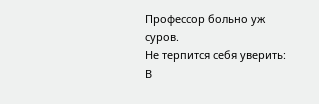Профессор больно уж суров.
Не терпится себя уверить:
В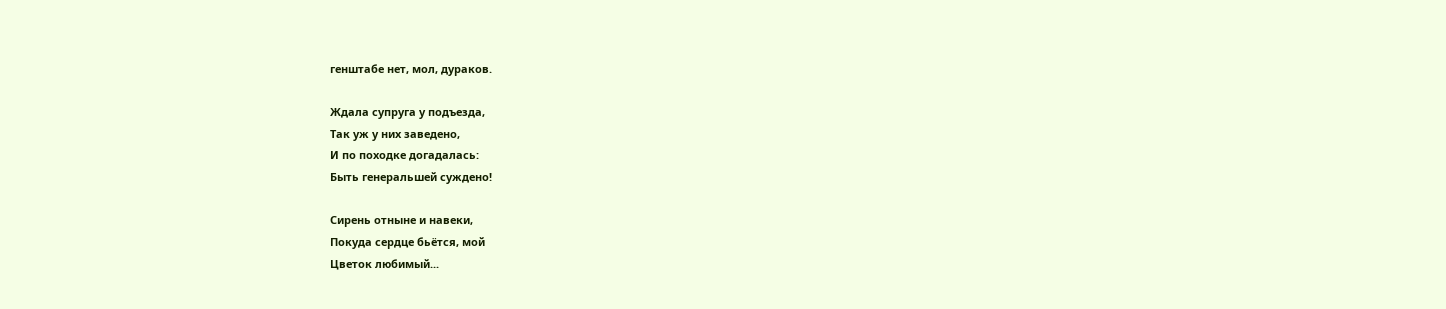генштабе нет, мол, дураков.

Ждала супруга у подъезда,
Так уж у них заведено,
И по походке догадалась:
Быть генеральшей суждено!

Сирень отныне и навеки,
Покуда сердце бьётся, мой
Цветок любимый...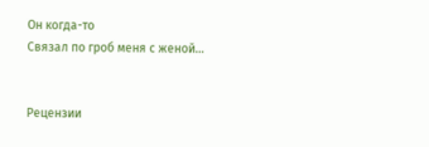Он когда-то
Связал по гроб меня с женой…


Рецензии